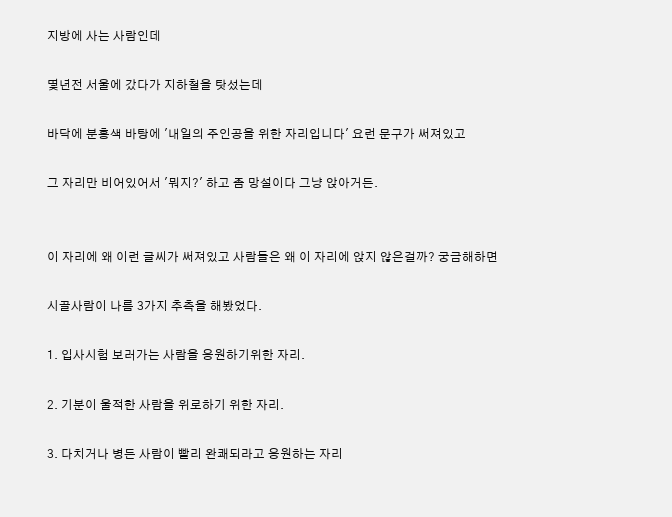지방에 사는 사람인데

몇년전 서울에 갔다가 지하철을 탓섰는데

바닥에 분홍색 바탕에 '내일의 주인공을 위한 자리입니다' 요런 문구가 써져있고

그 자리만 비어있어서 '뭐지?' 하고 좀 망설이다 그냥 앉아거든.


이 자리에 왜 이런 글씨가 써져있고 사람들은 왜 이 자리에 앉지 않은걸까? 궁금해하면

시골사람이 나름 3가지 추측을 해봤었다.

1. 입사시험 보러가는 사람을 응원하기위한 자리.

2. 기분이 울적한 사람을 위로하기 위한 자리.

3. 다치거나 병든 사람이 빨리 완쾌되라고 응원하는 자리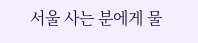서울 사는 분에게 물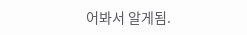어봐서 알게됨.